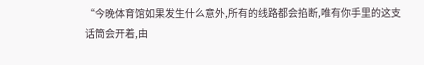“今晚体育馆如果发生什么意外,所有的线路都会掐断,唯有你手里的这支
话筒会开着,由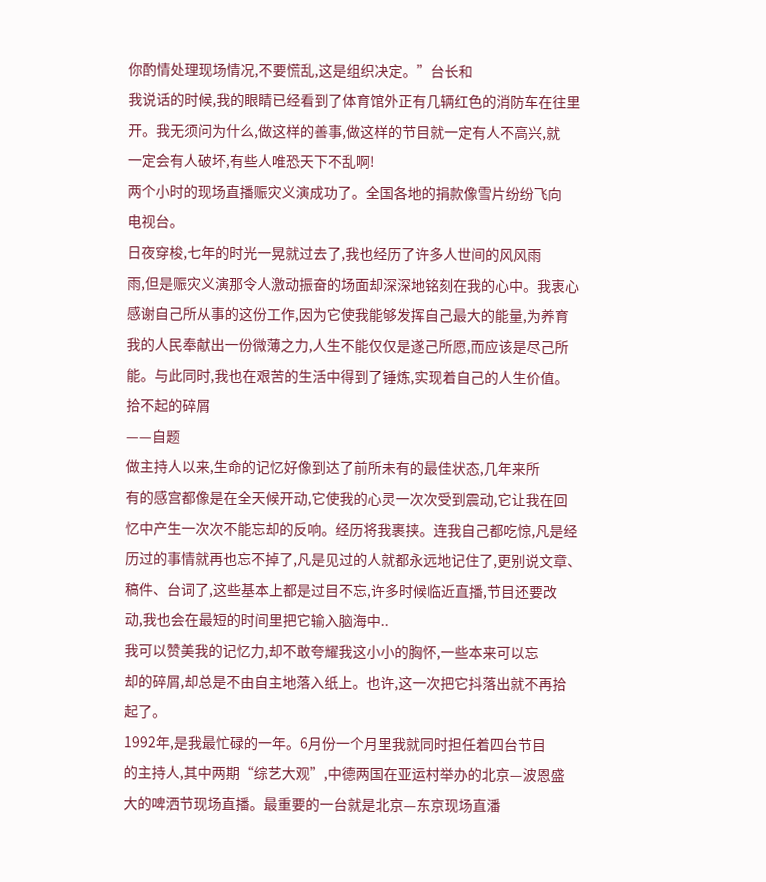你酌情处理现场情况,不要慌乱,这是组织决定。”台长和
我说话的时候,我的眼睛已经看到了体育馆外正有几辆红色的消防车在往里
开。我无须问为什么,做这样的善事,做这样的节目就一定有人不高兴,就
一定会有人破坏,有些人唯恐天下不乱啊!
两个小时的现场直播赈灾义演成功了。全国各地的捐款像雪片纷纷飞向
电视台。
日夜穿梭,七年的时光一晃就过去了,我也经历了许多人世间的风风雨
雨,但是赈灾义演那令人激动振奋的场面却深深地铭刻在我的心中。我衷心
感谢自己所从事的这份工作,因为它使我能够发挥自己最大的能量,为养育
我的人民奉献出一份微薄之力,人生不能仅仅是遂己所愿,而应该是尽己所
能。与此同时,我也在艰苦的生活中得到了锤炼,实现着自己的人生价值。
拾不起的碎屑
——自题
做主持人以来,生命的记忆好像到达了前所未有的最佳状态,几年来所
有的感宫都像是在全天候开动,它使我的心灵一次次受到震动,它让我在回
忆中产生一次次不能忘却的反响。经历将我裹挟。连我自己都吃惊,凡是经
历过的事情就再也忘不掉了,凡是见过的人就都永远地记住了,更别说文章、
稿件、台词了,这些基本上都是过目不忘,许多时候临近直播,节目还要改
动,我也会在最短的时间里把它输入脑海中..
我可以赞美我的记忆力,却不敢夸耀我这小小的胸怀,一些本来可以忘
却的碎屑,却总是不由自主地落入纸上。也许,这一次把它抖落出就不再拾
起了。
1992年,是我最忙碌的一年。6月份一个月里我就同时担任着四台节目
的主持人,其中两期“综艺大观”,中德两国在亚运村举办的北京—波恩盛
大的啤洒节现场直播。最重要的一台就是北京—东京现场直潘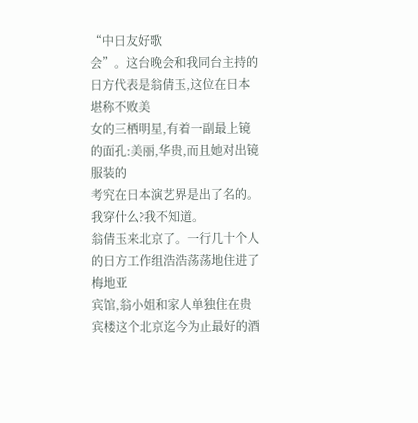“中日友好歌
会”。这台晚会和我同台主持的日方代表是翁倩玉,这位在日本堪称不败美
女的三栖明星,有着一副最上镜的面孔:美丽,华贵,而且她对出镜服装的
考究在日本演艺界是出了名的。
我穿什么?我不知道。
翁倩玉来北京了。一行几十个人的日方工作组浩浩荡荡地住进了梅地亚
宾馆,翁小姐和家人单独住在贵宾楼这个北京迄今为止最好的酒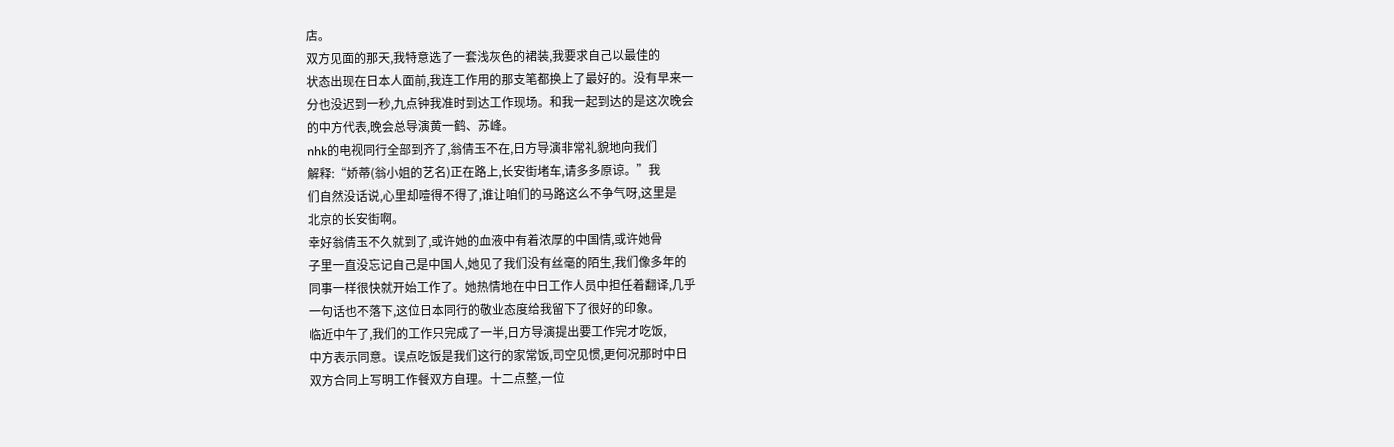店。
双方见面的那天,我特意选了一套浅灰色的裙装,我要求自己以最佳的
状态出现在日本人面前,我连工作用的那支笔都换上了最好的。没有早来一
分也没迟到一秒,九点钟我准时到达工作现场。和我一起到达的是这次晚会
的中方代表,晚会总导演黄一鹤、苏峰。
nhk的电视同行全部到齐了,翁倩玉不在,日方导演非常礼貌地向我们
解释:“娇蒂(翁小姐的艺名)正在路上,长安街堵车,请多多原谅。”我
们自然没话说,心里却噎得不得了,谁让咱们的马路这么不争气呀,这里是
北京的长安街啊。
幸好翁倩玉不久就到了,或许她的血液中有着浓厚的中国情,或许她骨
子里一直没忘记自己是中国人,她见了我们没有丝毫的陌生,我们像多年的
同事一样很快就开始工作了。她热情地在中日工作人员中担任着翻译,几乎
一句话也不落下,这位日本同行的敬业态度给我留下了很好的印象。
临近中午了,我们的工作只完成了一半,日方导演提出要工作完才吃饭,
中方表示同意。误点吃饭是我们这行的家常饭,司空见惯,更何况那时中日
双方合同上写明工作餐双方自理。十二点整,一位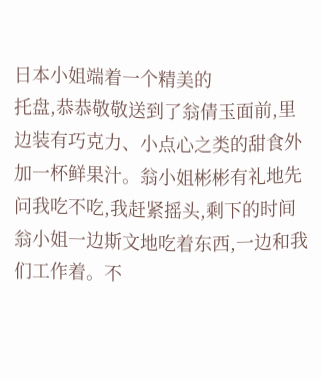日本小姐端着一个精美的
托盘,恭恭敬敬送到了翁倩玉面前,里边装有巧克力、小点心之类的甜食外
加一杯鲜果汁。翁小姐彬彬有礼地先问我吃不吃,我赶紧摇头,剩下的时间
翁小姐一边斯文地吃着东西,一边和我们工作着。不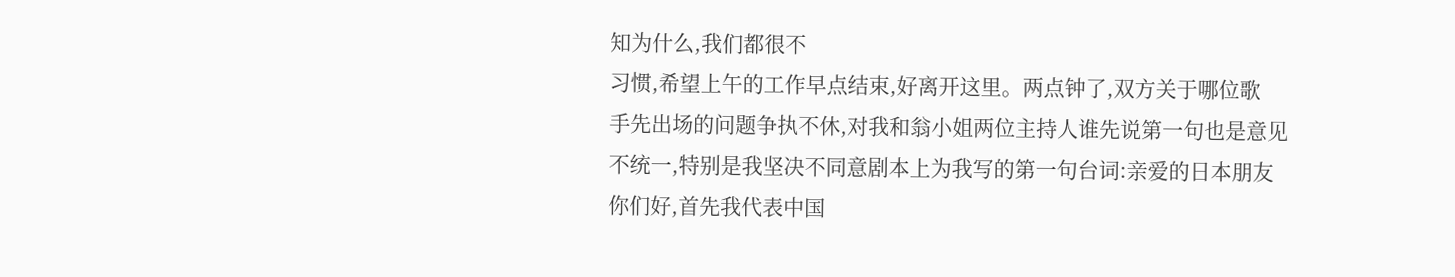知为什么,我们都很不
习惯,希望上午的工作早点结束,好离开这里。两点钟了,双方关于哪位歌
手先出场的问题争执不休,对我和翁小姐两位主持人谁先说第一句也是意见
不统一,特别是我坚决不同意剧本上为我写的第一句台词:亲爱的日本朋友
你们好,首先我代表中国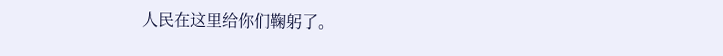人民在这里给你们鞠躬了。